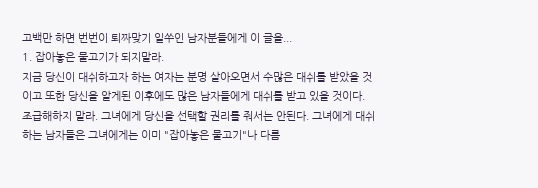고백만 하면 번번이 퇴짜맞기 일쑤인 남자분들에게 이 글을...
1. 잡아놓은 물고기가 되지말라.
지금 당신이 대쉬하고자 하는 여자는 분명 살아오면서 수많은 대쉬를 받았을 것이고 또한 당신을 알게된 이후에도 많은 남자들에게 대쉬를 받고 있을 것이다. 조급해하지 말라. 그녀에게 당신을 선택할 권리를 줘서는 안된다. 그녀에게 대쉬하는 남자들은 그녀에게는 이미 "잡아놓은 물고기"나 다름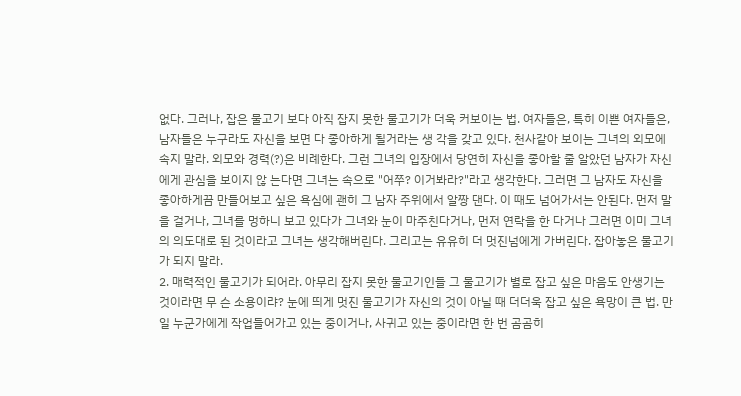없다. 그러나, 잡은 물고기 보다 아직 잡지 못한 물고기가 더욱 커보이는 법. 여자들은, 특히 이쁜 여자들은, 남자들은 누구라도 자신을 보면 다 좋아하게 될거라는 생 각을 갖고 있다. 천사같아 보이는 그녀의 외모에 속지 말라. 외모와 경력(?)은 비례한다. 그런 그녀의 입장에서 당연히 자신을 좋아할 줄 알았던 남자가 자신에게 관심을 보이지 않 는다면 그녀는 속으로 "어쭈? 이거봐라?"라고 생각한다. 그러면 그 남자도 자신을 좋아하게끔 만들어보고 싶은 욕심에 괜히 그 남자 주위에서 알짱 댄다. 이 때도 넘어가서는 안된다. 먼저 말을 걸거나, 그녀를 멍하니 보고 있다가 그녀와 눈이 마주친다거나, 먼저 연락을 한 다거나 그러면 이미 그녀의 의도대로 된 것이라고 그녀는 생각해버린다. 그리고는 유유히 더 멋진넘에게 가버린다. 잡아놓은 물고기가 되지 말라.
2. 매력적인 물고기가 되어라. 아무리 잡지 못한 물고기인들 그 물고기가 별로 잡고 싶은 마음도 안생기는 것이라면 무 슨 소용이랴? 눈에 띄게 멋진 물고기가 자신의 것이 아닐 때 더더욱 잡고 싶은 욕망이 큰 법. 만일 누군가에게 작업들어가고 있는 중이거나, 사귀고 있는 중이라면 한 번 곰곰히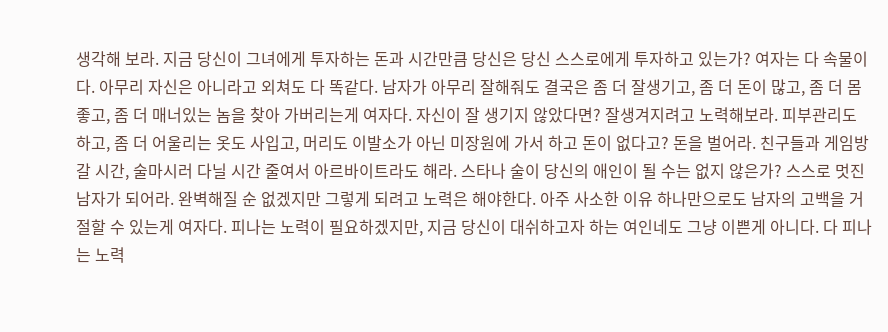생각해 보라. 지금 당신이 그녀에게 투자하는 돈과 시간만큼 당신은 당신 스스로에게 투자하고 있는가? 여자는 다 속물이다. 아무리 자신은 아니라고 외쳐도 다 똑같다. 남자가 아무리 잘해줘도 결국은 좀 더 잘생기고, 좀 더 돈이 많고, 좀 더 몸 좋고, 좀 더 매너있는 놈을 찾아 가버리는게 여자다. 자신이 잘 생기지 않았다면? 잘생겨지려고 노력해보라. 피부관리도 하고, 좀 더 어울리는 옷도 사입고, 머리도 이발소가 아닌 미장원에 가서 하고 돈이 없다고? 돈을 벌어라. 친구들과 게임방 갈 시간, 술마시러 다닐 시간 줄여서 아르바이트라도 해라. 스타나 술이 당신의 애인이 될 수는 없지 않은가? 스스로 멋진 남자가 되어라. 완벽해질 순 없겠지만 그렇게 되려고 노력은 해야한다. 아주 사소한 이유 하나만으로도 남자의 고백을 거절할 수 있는게 여자다. 피나는 노력이 필요하겠지만, 지금 당신이 대쉬하고자 하는 여인네도 그냥 이쁜게 아니다. 다 피나는 노력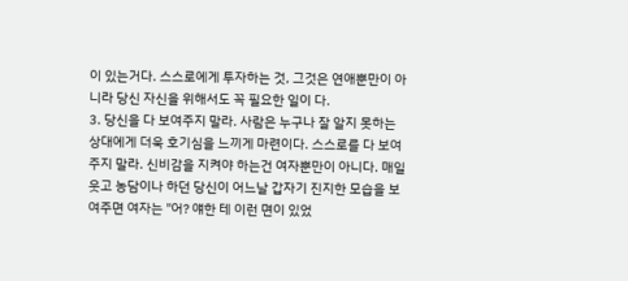이 있는거다. 스스로에게 투자하는 것, 그것은 연애뿐만이 아니라 당신 자신을 위해서도 꼭 필요한 일이 다.
3. 당신을 다 보여주지 말라. 사람은 누구나 잘 알지 못하는 상대에게 더욱 호기심을 느끼게 마련이다. 스스로를 다 보여주지 말라. 신비감을 지켜야 하는건 여자뿐만이 아니다. 매일 웃고 농담이나 하던 당신이 어느날 갑자기 진지한 모습을 보여주면 여자는 "어? 얘한 테 이런 면이 있었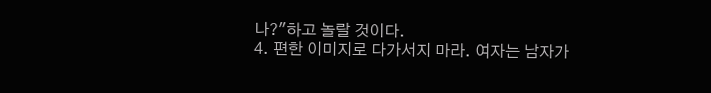나?"하고 놀랄 것이다.
4. 편한 이미지로 다가서지 마라. 여자는 남자가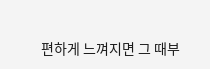편하게 느껴지면 그 때부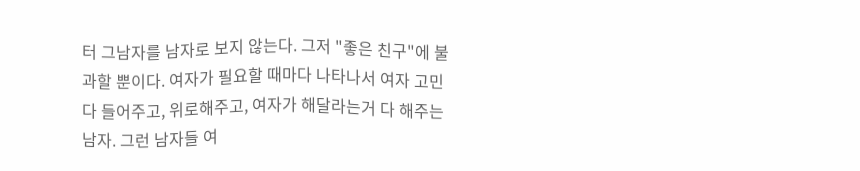터 그남자를 남자로 보지 않는다. 그저 "좋은 친구"에 불과할 뿐이다. 여자가 필요할 때마다 나타나서 여자 고민 다 들어주고, 위로해주고, 여자가 해달라는거 다 해주는 남자. 그런 남자들 여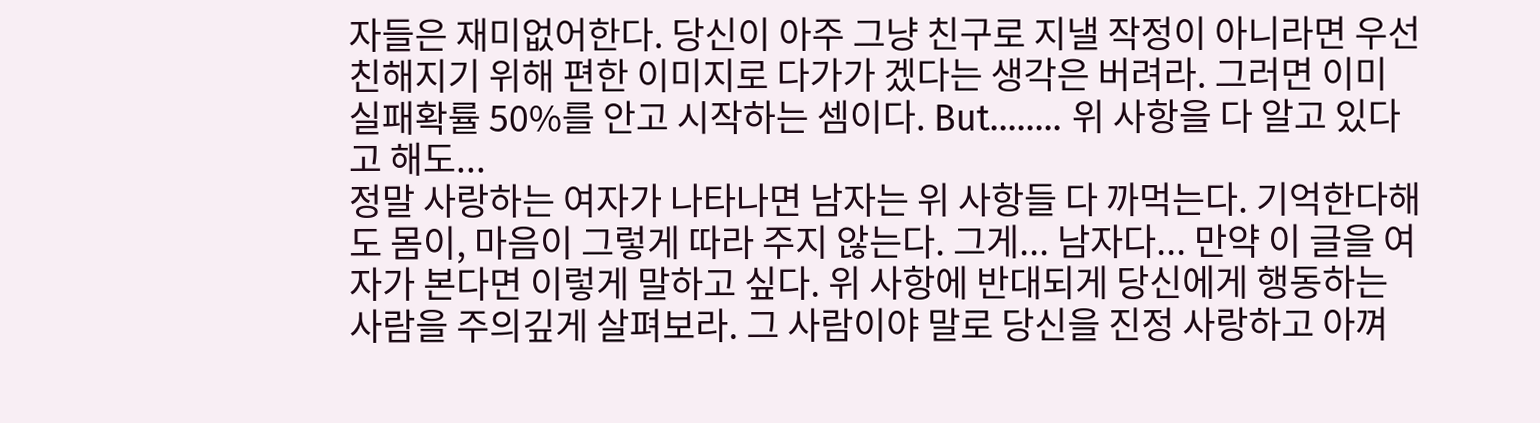자들은 재미없어한다. 당신이 아주 그냥 친구로 지낼 작정이 아니라면 우선 친해지기 위해 편한 이미지로 다가가 겠다는 생각은 버려라. 그러면 이미 실패확률 50%를 안고 시작하는 셈이다. But........ 위 사항을 다 알고 있다고 해도...
정말 사랑하는 여자가 나타나면 남자는 위 사항들 다 까먹는다. 기억한다해도 몸이, 마음이 그렇게 따라 주지 않는다. 그게... 남자다... 만약 이 글을 여자가 본다면 이렇게 말하고 싶다. 위 사항에 반대되게 당신에게 행동하는 사람을 주의깊게 살펴보라. 그 사람이야 말로 당신을 진정 사랑하고 아껴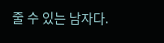줄 수 있는 남자다.